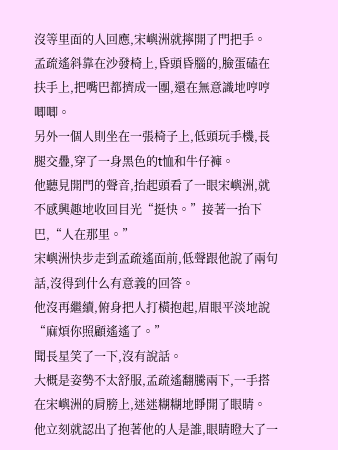沒等里面的人回應,宋嶼洲就擰開了門把手。
孟疏遙斜靠在沙發椅上,昏頭昏腦的,臉蛋磕在扶手上,把嘴巴都擠成一團,還在無意識地哼哼唧唧。
另外一個人則坐在一張椅子上,低頭玩手機,長腿交疊,穿了一身黑色的t恤和牛仔褲。
他聽見開門的聲音,抬起頭看了一眼宋嶼洲,就不感興趣地收回目光“挺快。”接著一抬下巴,“人在那里。”
宋嶼洲快步走到孟疏遙面前,低聲跟他說了兩句話,沒得到什么有意義的回答。
他沒再繼續,俯身把人打橫抱起,眉眼平淡地說“麻煩你照顧遙遙了。”
聞長星笑了一下,沒有說話。
大概是姿勢不太舒服,孟疏遙翻騰兩下,一手搭在宋嶼洲的肩膀上,迷迷糊糊地睜開了眼睛。
他立刻就認出了抱著他的人是誰,眼睛瞪大了一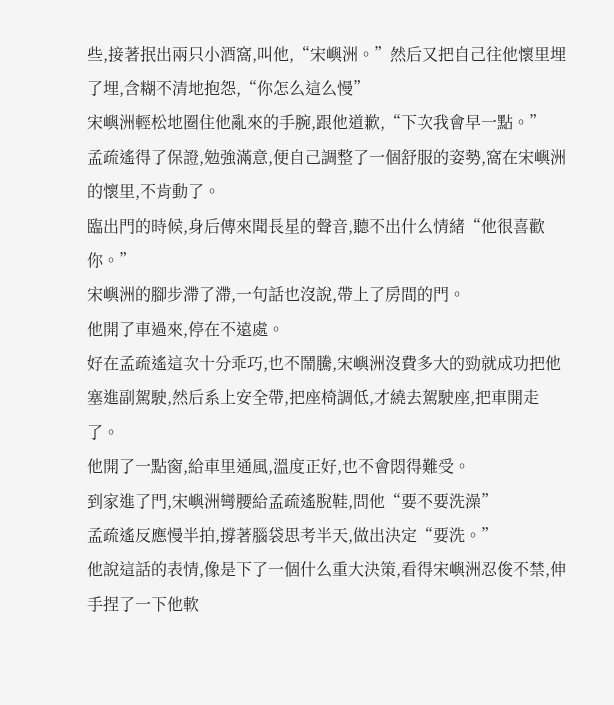些,接著抿出兩只小酒窩,叫他,“宋嶼洲。”然后又把自己往他懷里埋了埋,含糊不清地抱怨,“你怎么這么慢”
宋嶼洲輕松地圈住他亂來的手腕,跟他道歉,“下次我會早一點。”
孟疏遙得了保證,勉強滿意,便自己調整了一個舒服的姿勢,窩在宋嶼洲的懷里,不肯動了。
臨出門的時候,身后傳來聞長星的聲音,聽不出什么情緒“他很喜歡你。”
宋嶼洲的腳步滯了滯,一句話也沒說,帶上了房間的門。
他開了車過來,停在不遠處。
好在孟疏遙這次十分乖巧,也不鬧騰,宋嶼洲沒費多大的勁就成功把他塞進副駕駛,然后系上安全帶,把座椅調低,才繞去駕駛座,把車開走了。
他開了一點窗,給車里通風,溫度正好,也不會悶得難受。
到家進了門,宋嶼洲彎腰給孟疏遙脫鞋,問他“要不要洗澡”
孟疏遙反應慢半拍,撐著腦袋思考半天,做出決定“要洗。”
他說這話的表情,像是下了一個什么重大決策,看得宋嶼洲忍俊不禁,伸手捏了一下他軟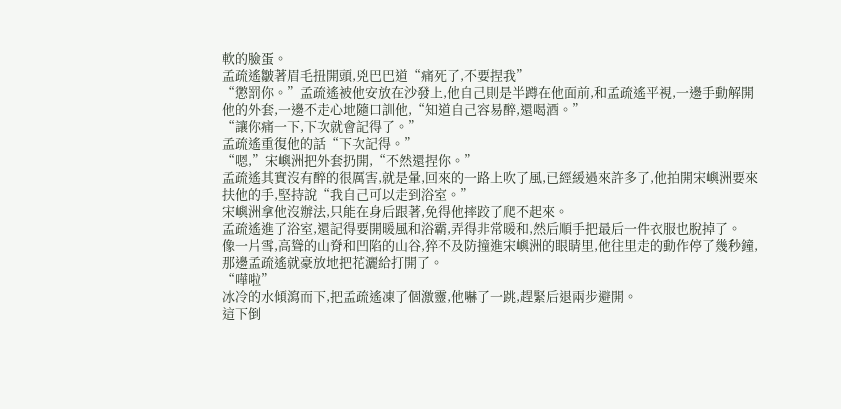軟的臉蛋。
孟疏遙皺著眉毛扭開頭,兇巴巴道“痛死了,不要捏我”
“懲罰你。”孟疏遙被他安放在沙發上,他自己則是半蹲在他面前,和孟疏遙平視,一邊手動解開他的外套,一邊不走心地隨口訓他,“知道自己容易醉,還喝酒。”
“讓你痛一下,下次就會記得了。”
孟疏遙重復他的話“下次記得。”
“嗯,”宋嶼洲把外套扔開,“不然還捏你。”
孟疏遙其實沒有醉的很厲害,就是暈,回來的一路上吹了風,已經緩過來許多了,他拍開宋嶼洲要來扶他的手,堅持說“我自己可以走到浴室。”
宋嶼洲拿他沒辦法,只能在身后跟著,免得他摔跤了爬不起來。
孟疏遙進了浴室,還記得要開暖風和浴霸,弄得非常暖和,然后順手把最后一件衣服也脫掉了。
像一片雪,高聳的山脊和凹陷的山谷,猝不及防撞進宋嶼洲的眼睛里,他往里走的動作停了幾秒鐘,那邊孟疏遙就豪放地把花灑給打開了。
“嘩啦”
冰冷的水傾瀉而下,把孟疏遙凍了個激靈,他嚇了一跳,趕緊后退兩步避開。
這下倒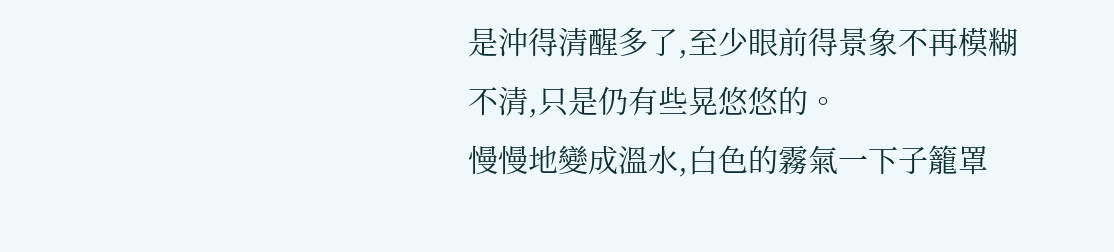是沖得清醒多了,至少眼前得景象不再模糊不清,只是仍有些晃悠悠的。
慢慢地變成溫水,白色的霧氣一下子籠罩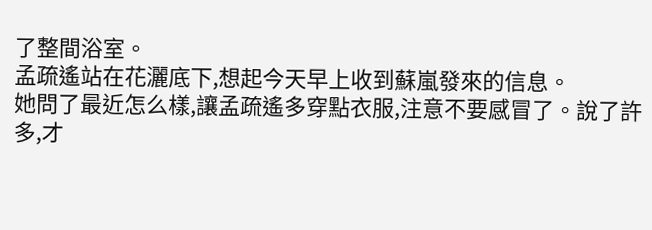了整間浴室。
孟疏遙站在花灑底下,想起今天早上收到蘇嵐發來的信息。
她問了最近怎么樣,讓孟疏遙多穿點衣服,注意不要感冒了。說了許多,才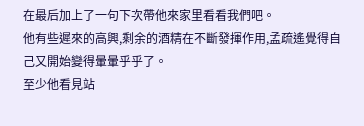在最后加上了一句下次帶他來家里看看我們吧。
他有些遲來的高興,剩余的酒精在不斷發揮作用,孟疏遙覺得自己又開始變得暈暈乎乎了。
至少他看見站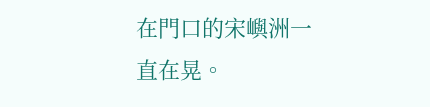在門口的宋嶼洲一直在晃。